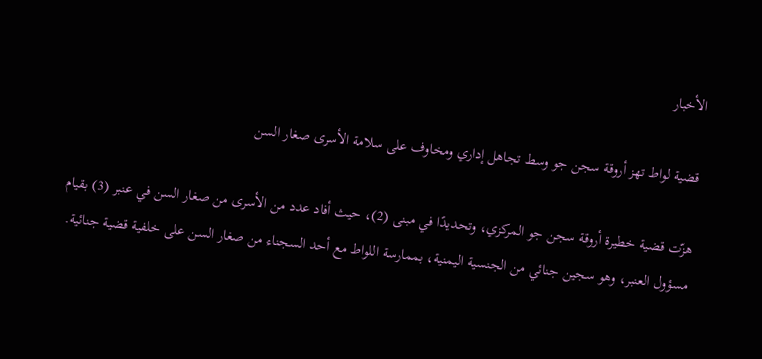الأخبار

قضية لواط تهز أروقة سجن جو وسط تجاهل إداري ومخاوف على سلامة الأسرى صغار السن

هزّت قضية خطيرة أروقة سجن جو المركزي، وتحديدًا في مبنى (2)، حيث أفاد عدد من الأسرى من صغار السن في عنبر (3) بقيام مسؤول العنبر، وهو سجين جنائي من الجنسية اليمنية، بممارسة اللواط مع أحد السجناء من صغار السن على خلفية قضية جنائية.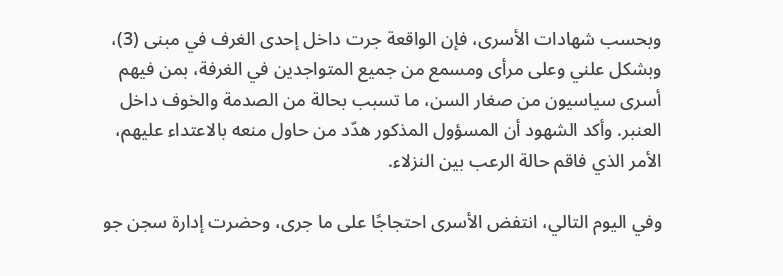وبحسب شهادات الأسرى، فإن الواقعة جرت داخل إحدى الغرف في مبنى (3)، وبشكل علني وعلى مرأى ومسمع من جميع المتواجدين في الغرفة، بمن فيهم أسرى سياسيون من صغار السن، ما تسبب بحالة من الصدمة والخوف داخل العنبر. وأكد الشهود أن المسؤول المذكور هدّد من حاول منعه بالاعتداء عليهم، الأمر الذي فاقم حالة الرعب بين النزلاء.

وفي اليوم التالي، انتفض الأسرى احتجاجًا على ما جرى، وحضرت إدارة سجن جو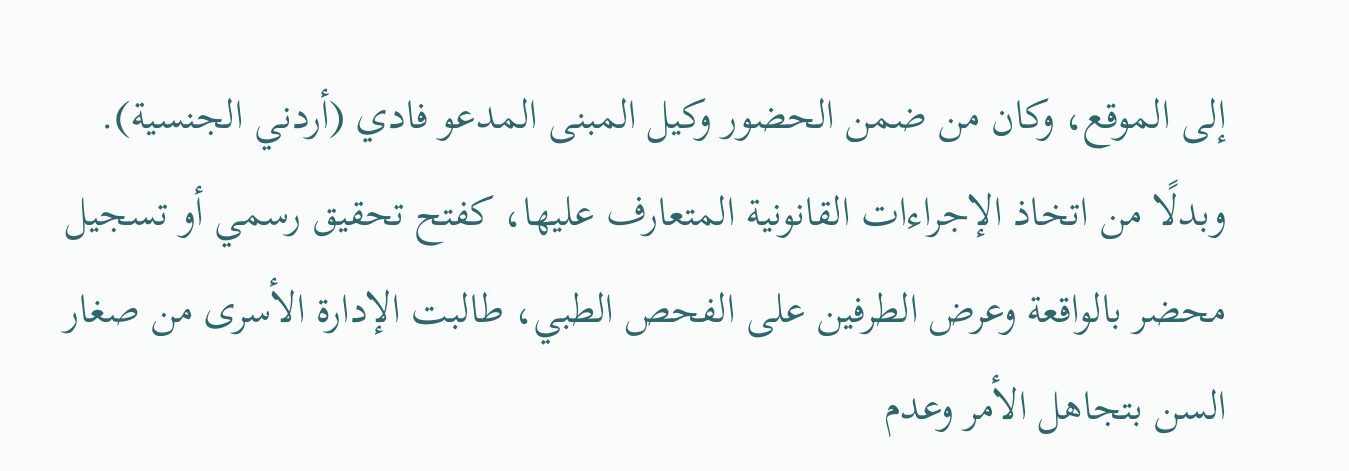إلى الموقع، وكان من ضمن الحضور وكيل المبنى المدعو فادي (أردني الجنسية). وبدلًا من اتخاذ الإجراءات القانونية المتعارف عليها، كفتح تحقيق رسمي أو تسجيل محضر بالواقعة وعرض الطرفين على الفحص الطبي، طالبت الإدارة الأسرى من صغار السن بتجاهل الأمر وعدم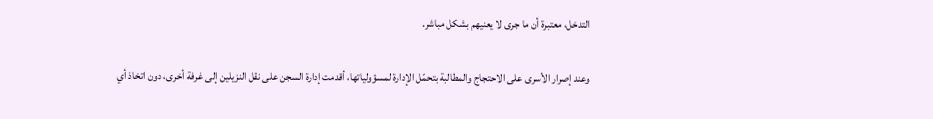التدخل، معتبرة أن ما جرى لا يعنيهم بشكل مباشر.

وعند إصرار الأسرى على الاحتجاج والمطالبة بتحمّل الإدارة لمسؤولياتها، أقدمت إدارة السجن على نقل النزيلين إلى غرفة أخرى، دون اتخاذ أي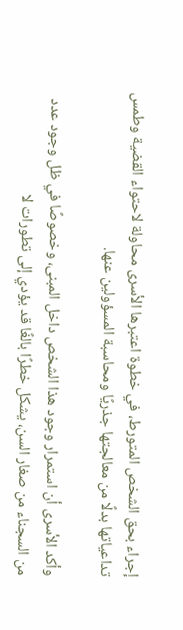إجراء بحق الشخص المتورط، في خطوة اعتبرها الأسرى محاولة لاحتواء القضية وطمس تداعياتها بدلًا من معالجتها جذريًا ومحاسبة المسؤولين عنها.

وأكد الأسرى أن استمرار وجود هذا الشخص داخل المبنى، وخصوصًا في ظل وجود عدد من السجناء من صغار السن، يشكل خطرًا بالغًا قد يؤدي إلى تطورات لا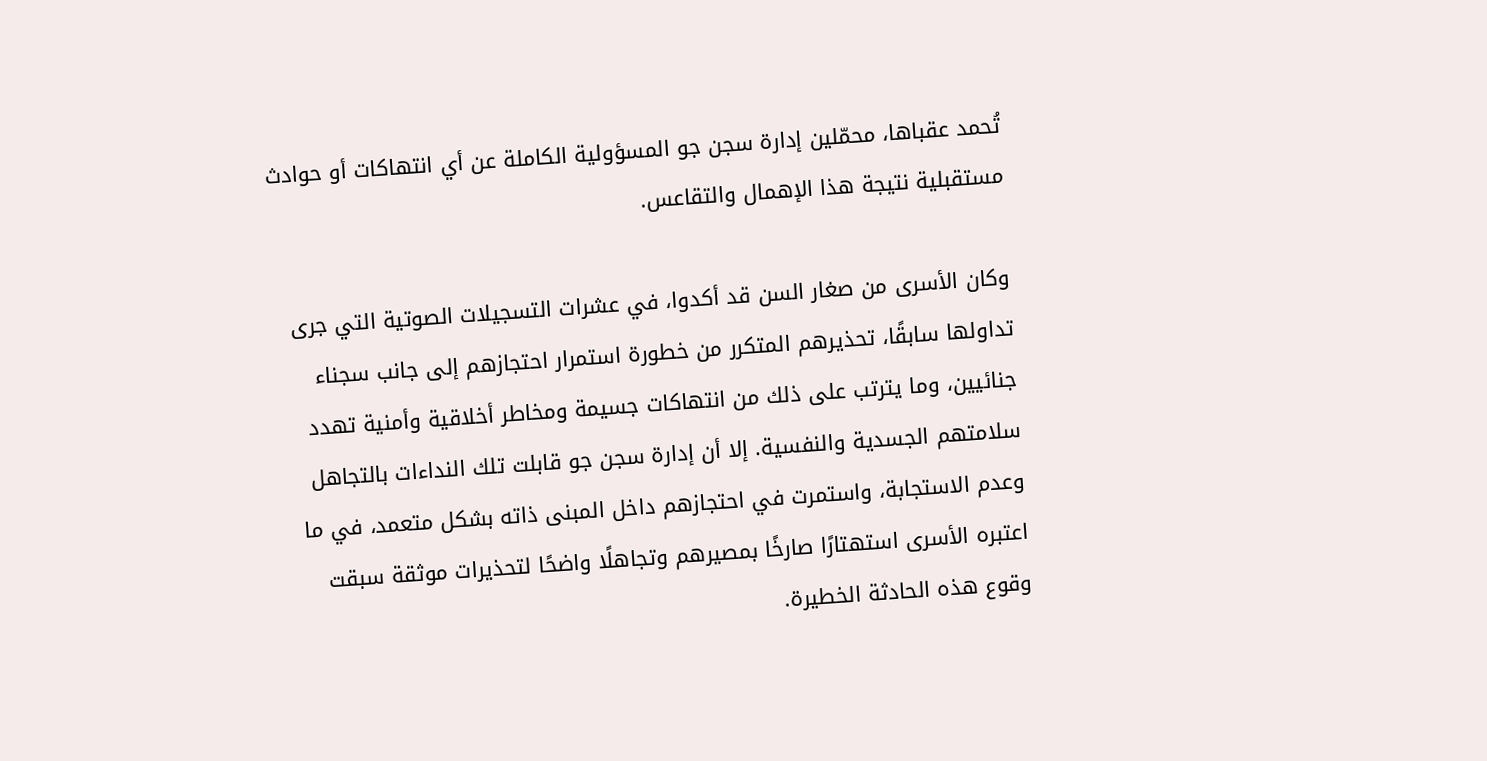تُحمد عقباها، محمّلين إدارة سجن جو المسؤولية الكاملة عن أي انتهاكات أو حوادث مستقبلية نتيجة هذا الإهمال والتقاعس.

وكان الأسرى من صغار السن قد أكدوا، في عشرات التسجيلات الصوتية التي جرى تداولها سابقًا، تحذيرهم المتكرر من خطورة استمرار احتجازهم إلى جانب سجناء جنائيين، وما يترتب على ذلك من انتهاكات جسيمة ومخاطر أخلاقية وأمنية تهدد سلامتهم الجسدية والنفسية. إلا أن إدارة سجن جو قابلت تلك النداءات بالتجاهل وعدم الاستجابة، واستمرت في احتجازهم داخل المبنى ذاته بشكل متعمد، في ما اعتبره الأسرى استهتارًا صارخًا بمصيرهم وتجاهلًا واضحًا لتحذيرات موثقة سبقت وقوع هذه الحادثة الخطيرة.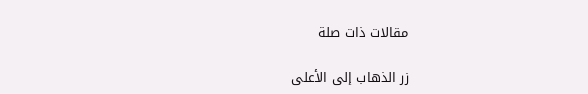مقالات ذات صلة

زر الذهاب إلى الأعلى